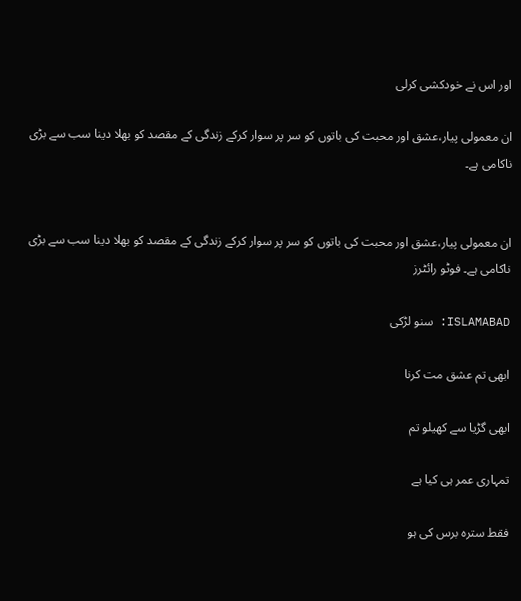اور اس نے خودکشی کرلی

ان معمولی پیار،عشق اور محبت کی باتوں کو سر پر سوار کرکے زندگی کے مقصد کو بھلا دینا سب سے بڑی ناکامی ہے۔


ان معمولی پیار،عشق اور محبت کی باتوں کو سر پر سوار کرکے زندگی کے مقصد کو بھلا دینا سب سے بڑی ناکامی ہے۔ فوٹو رائٹرز

ISLAMABAD: سنو لڑکی

ابھی تم عشق مت کرنا

ابھی گڑیا سے کھیلو تم

تمہاری عمر ہی کیا ہے

فقط سترہ برس کی ہو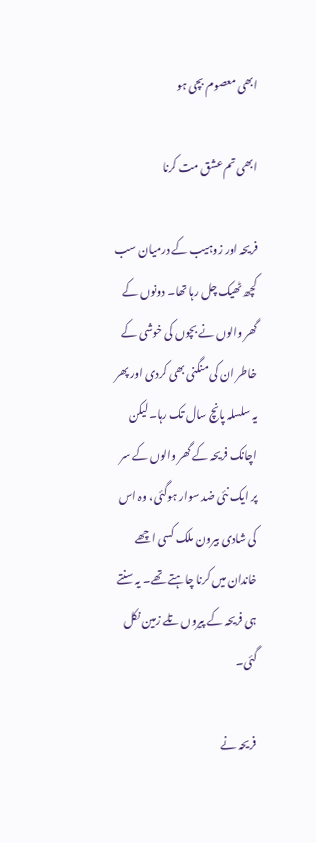ابھی معصوم بچی ہو

ابھی تم عشق مت کرنا

فریحہ اور زوہیب کے درمیان سب کچھ ٹھیک چل رہا تھا۔ دونوں کے گھر والوں نے بچوں کی خوشی کے خاطر ان کی منگنی بھی کردی اور پھر یہ سلسلہ پانچ سال تک رہا۔ لیکن اچانک فریحہ کے گھر والوں کے سر پر ایک نئی ضد سوار ہوگئی، وہ اس کی شادی بیرون ملک کسی اچھے خاندان میں کرنا چاہتے تھے۔ یہ سنتے ہی فریحہ کے پیروں تلے زمین نکل گئی۔

فریحہ نے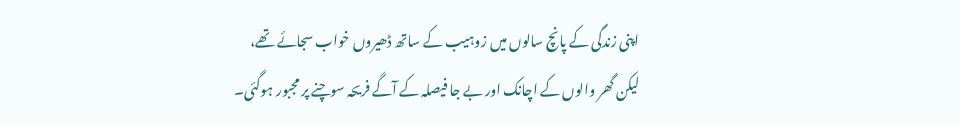اپنی زندگی کے پانچ سالوں میں زوہیب کے ساتھ ڈھیروں خواب سجائے تھے، لیکن گھر والوں کے اچانک اور بے جا فیصلہ کے آگے فریحہ سوچنے پر مجبور ہوگئی۔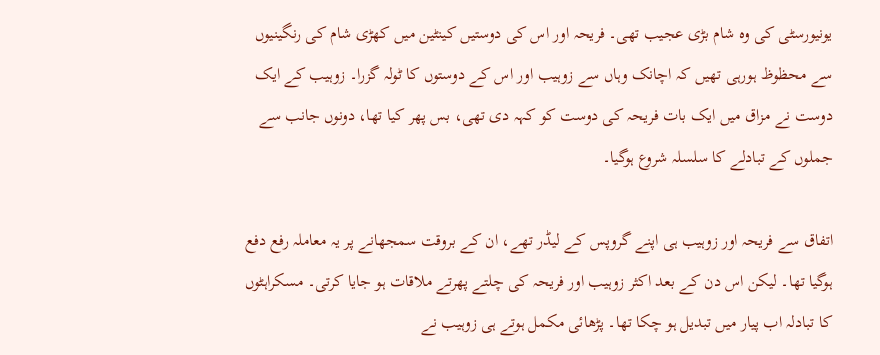یونیورسٹی کی وہ شام بڑی عجیب تھی۔ فریحہ اور اس کی دوستیں کینٹین میں کھڑی شام کی رنگینیوں سے محظوظ ہورہی تھیں کہ اچانک وہاں سے زوہیب اور اس کے دوستوں کا ٹولہ گزرا۔ زوہیب کے ایک دوست نے مزاق میں ایک بات فریحہ کی دوست کو کہہ دی تھی، بس پھر کیا تھا، دونوں جانب سے جملوں کے تبادلے کا سلسلہ شروع ہوگیا۔

اتفاق سے فریحہ اور زوہیب ہی اپنے گروپس کے لیڈر تھے، ان کے بروقت سمجھانے پر یہ معاملہ رفع دفع ہوگیا تھا۔ لیکن اس دن کے بعد اکثر زوہیب اور فریحہ کی چلتے پھرتے ملاقات ہو جایا کرتی۔ مسکراہٹوں کا تبادلہ اب پیار میں تبدیل ہو چکا تھا۔ پڑھائی مکمل ہوتے ہی زوہیب نے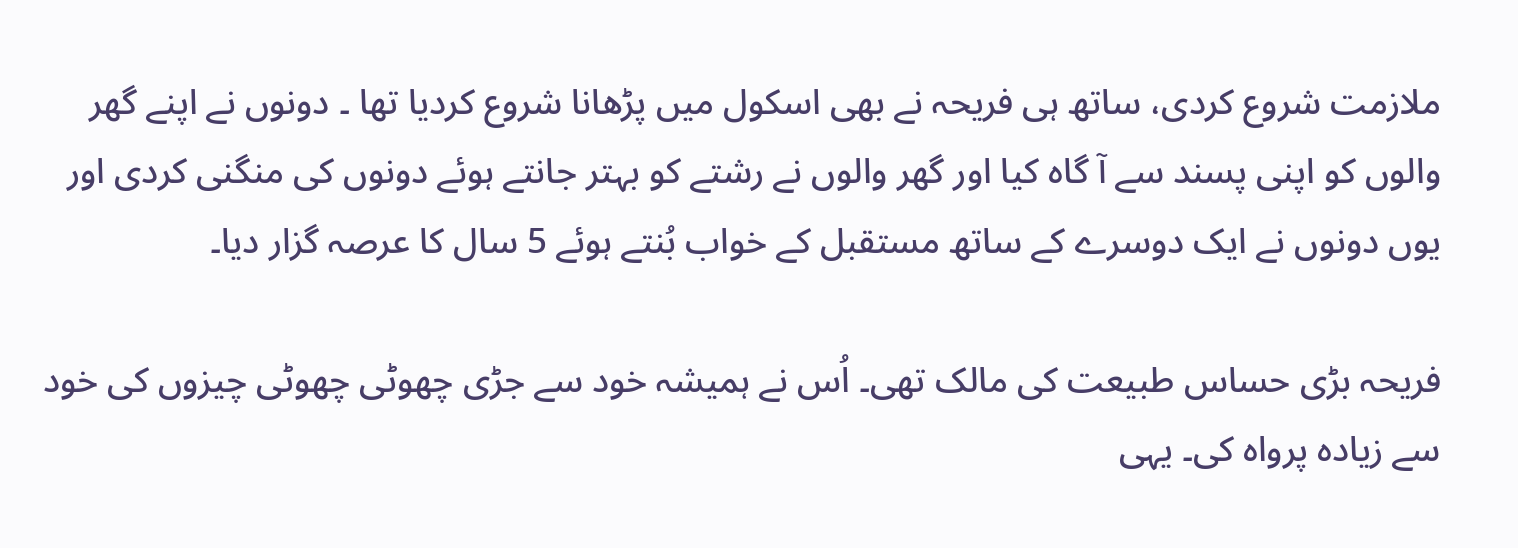ملازمت شروع کردی، ساتھ ہی فریحہ نے بھی اسکول میں پڑھانا شروع کردیا تھا ۔ دونوں نے اپنے گھر والوں کو اپنی پسند سے آ گاہ کیا اور گھر والوں نے رشتے کو بہتر جانتے ہوئے دونوں کی منگنی کردی اور یوں دونوں نے ایک دوسرے کے ساتھ مستقبل کے خواب بُنتے ہوئے 5 سال کا عرصہ گزار دیا۔

فریحہ بڑی حساس طبیعت کی مالک تھی۔ اُس نے ہمیشہ خود سے جڑی چھوٹی چھوٹی چیزوں کی خود سے زیادہ پرواہ کی۔ یہی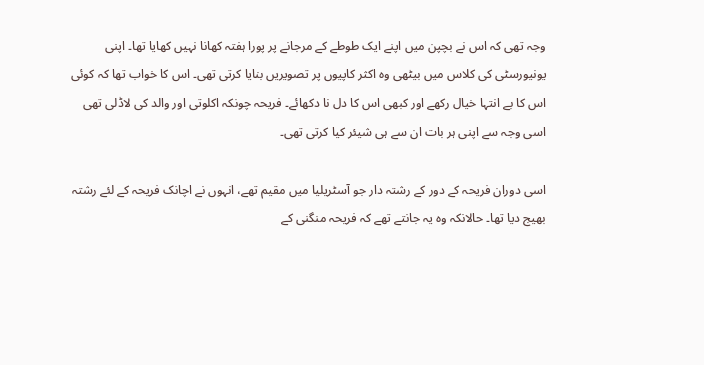وجہ تھی کہ اس نے بچپن میں اپنے ایک طوطے کے مرجانے پر پورا ہفتہ کھانا نہیں کھایا تھا۔ اپنی یونیورسٹی کی کلاس میں بیٹھی وہ اکثر کاپیوں پر تصویریں بنایا کرتی تھی۔ اس کا خواب تھا کہ کوئی اس کا بے انتہا خیال رکھے اور کبھی اس کا دل نا دکھائے۔ فریحہ چونکہ اکلوتی اور والد کی لاڈلی تھی اسی وجہ سے اپنی ہر بات ان سے ہی شیئر کیا کرتی تھی۔

اسی دوران فریحہ کے دور کے رشتہ دار جو آسٹریلیا میں مقیم تھے، انہوں نے اچانک فریحہ کے لئے رشتہ بھیج دیا تھا۔ حالانکہ وہ یہ جانتے تھے کہ فریحہ منگنی کے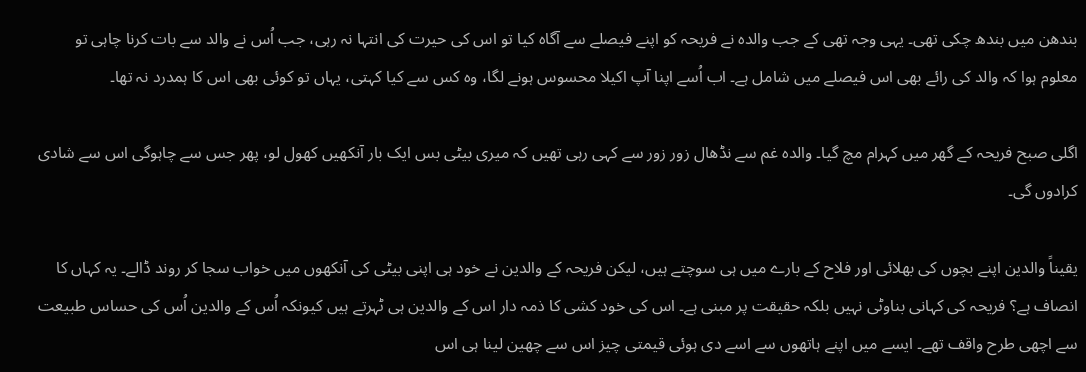بندھن میں بندھ چکی تھی۔ یہی وجہ تھی کے جب والدہ نے فریحہ کو اپنے فیصلے سے آگاہ کیا تو اس کی حیرت کی انتہا نہ رہی، جب اُس نے والد سے بات کرنا چاہی تو معلوم ہوا کہ والد کی رائے بھی اس فیصلے میں شامل ہے۔ اب اُسے اپنا آپ اکیلا محسوس ہونے لگا، وہ کس سے کیا کہتی، یہاں تو کوئی بھی اس کا ہمدرد نہ تھا۔

اگلی صبح فریحہ کے گھر میں کہرام مچ گیا۔ والدہ غم سے نڈھال زور زور سے کہی رہی تھیں کہ میری بیٹی بس ایک بار آنکھیں کھول لو، پھر جس سے چاہوگی اس سے شادی کرادوں گی۔

یقیناً والدین اپنے بچوں کی بھلائی اور فلاح کے بارے میں ہی سوچتے ہیں، لیکن فریحہ کے والدین نے خود ہی اپنی بیٹی کی آنکھوں میں خواب سجا کر روند ڈالے۔ یہ کہاں کا انصاف ہے؟ فریحہ کی کہانی بناوٹی نہیں بلکہ حقیقت پر مبنی ہے۔ اس کی خود کشی کا ذمہ دار اس کے والدین ہی ٹہرتے ہیں کیونکہ اُس کے والدین اُس کی حساس طبیعت سے اچھی طرح واقف تھے۔ ایسے میں اپنے ہاتھوں سے اسے دی ہوئی قیمتی چیز اس سے چھین لینا ہی اس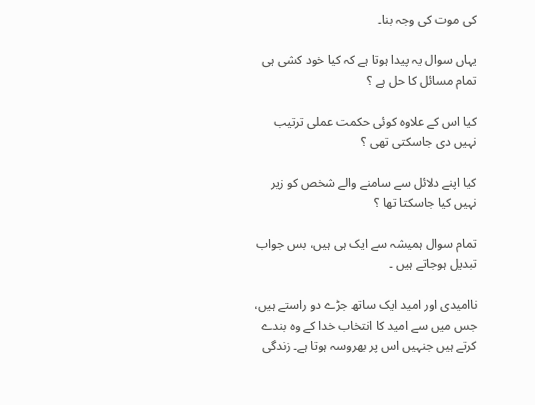کی موت کی وجہ بنا۔

یہاں سوال یہ پیدا ہوتا ہے کہ کیا خود کشی ہی تمام مسائل کا حل ہے ؟

کیا اس کے علاوہ کوئی حکمت عملی ترتیب نہیں دی جاسکتی تھی ؟

کیا اپنے دلائل سے سامنے والے شخص کو زیر نہیں کیا جاسکتا تھا ؟

تمام سوال ہمیشہ سے ایک ہی ہیں، بس جواب تبدیل ہوجاتے ہیں ۔

ناامیدی اور امید ایک ساتھ جڑے دو راستے ہیں، جس میں سے امید کا انتخاب خدا کے وہ بندے کرتے ہیں جنہیں اس پر بھروسہ ہوتا ہے۔ زندگی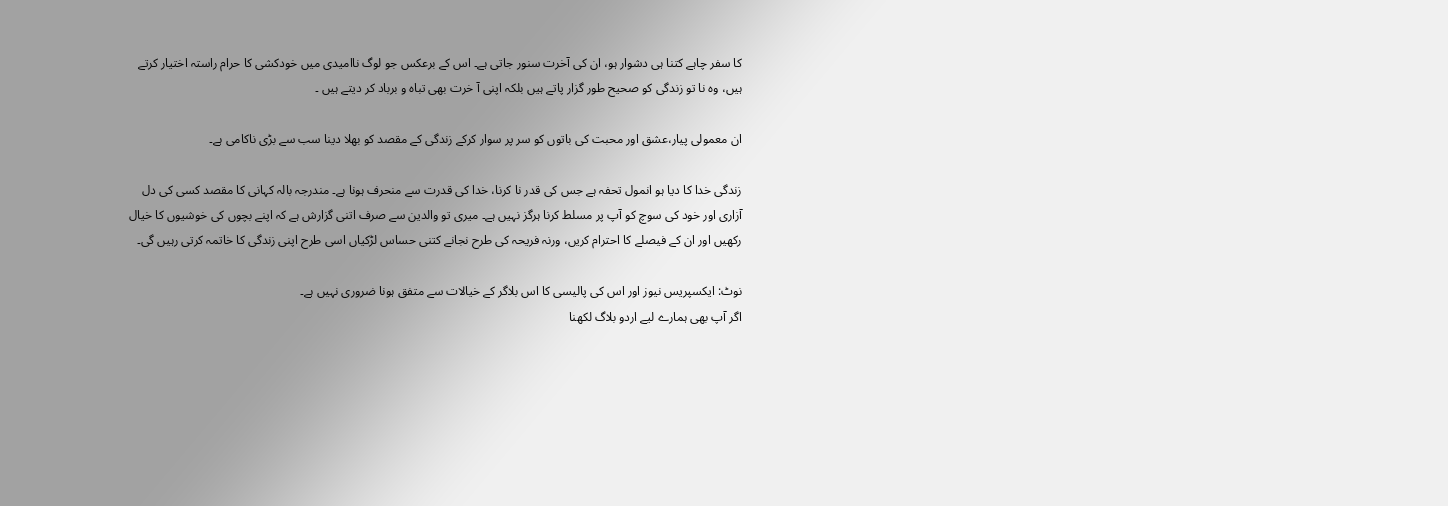کا سفر چاہے کتنا ہی دشوار ہو، ان کی آخرت سنور جاتی ہے۔ اس کے برعکس جو لوگ ناامیدی میں خودکشی کا حرام راستہ اختیار کرتے ہیں، وہ نا تو زندگی کو صحیح طور گزار پاتے ہیں بلکہ اپنی آ خرت بھی تباہ و برباد کر دیتے ہیں ۔

ان معمولی پیار،عشق اور محبت کی باتوں کو سر پر سوار کرکے زندگی کے مقصد کو بھلا دینا سب سے بڑی ناکامی ہے۔

زندگی خدا کا دیا ہو انمول تحفہ ہے جس کی قدر نا کرنا، خدا کی قدرت سے منحرف ہونا ہے۔ مندرجہ بالہ کہانی کا مقصد کسی کی دل آزاری اور خود کی سوچ کو آپ پر مسلط کرنا ہرگز نہیں ہے۔ میری تو والدین سے صرف اتنی گزارش ہے کہ اپنے بچوں کی خوشیوں کا خیال رکھیں اور ان کے فیصلے کا احترام کریں، ورنہ فریحہ کی طرح نجانے کتنی حساس لڑکیاں اسی طرح اپنی زندگی کا خاتمہ کرتی رہیں گی۔

نوٹ: ایکسپریس نیوز اور اس کی پالیسی کا اس بلاگر کے خیالات سے متفق ہونا ضروری نہیں ہے۔
اگر آپ بھی ہمارے لیے اردو بلاگ لکھنا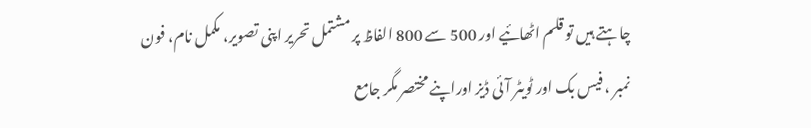چاہتے ہیں تو قلم اٹھائیے اور 500 سے 800 الفاظ پر مشتمل تحریر اپنی تصویر، مکمل نام، فون نمبر ، فیس بک اور ٹویٹر آئی ڈیز اوراپنے مختصر مگر جامع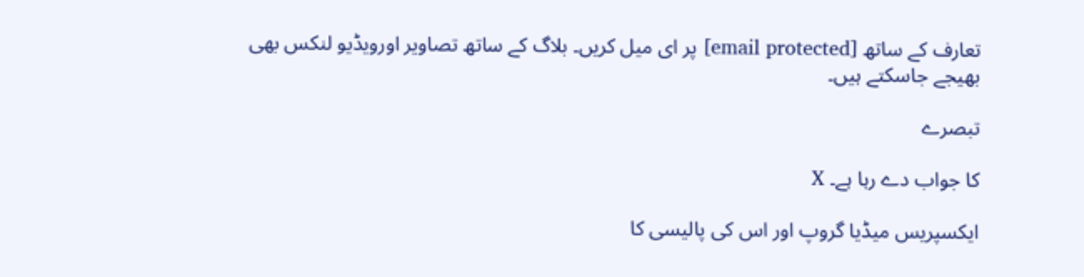تعارف کے ساتھ [email protected] پر ای میل کریں۔ بلاگ کے ساتھ تصاویر اورویڈیو لنکس بھی بھیجے جاسکتے ہیں۔

تبصرے

کا جواب دے رہا ہے۔ X

ایکسپریس میڈیا گروپ اور اس کی پالیسی کا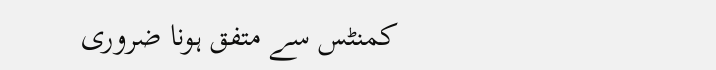کمنٹس سے متفق ہونا ضروری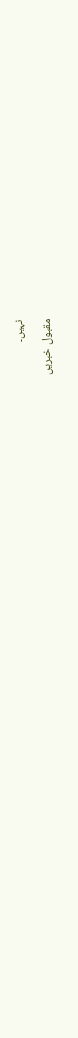نہیں۔

مقبول خبریں